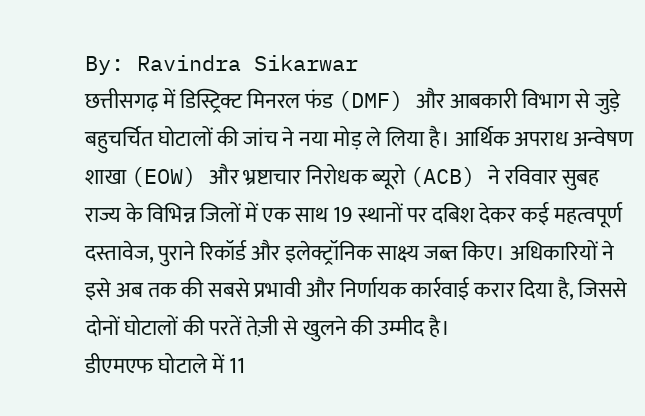By: Ravindra Sikarwar
छत्तीसगढ़ में डिस्ट्रिक्ट मिनरल फंड (DMF) और आबकारी विभाग से जुड़े बहुचर्चित घोटालों की जांच ने नया मोड़ ले लिया है। आर्थिक अपराध अन्वेषण शाखा (EOW) और भ्रष्टाचार निरोधक ब्यूरो (ACB) ने रविवार सुबह राज्य के विभिन्न जिलों में एक साथ 19 स्थानों पर दबिश देकर कई महत्वपूर्ण दस्तावेज, पुराने रिकॉर्ड और इलेक्ट्रॉनिक साक्ष्य जब्त किए। अधिकारियों ने इसे अब तक की सबसे प्रभावी और निर्णायक कार्रवाई करार दिया है, जिससे दोनों घोटालों की परतें तेज़ी से खुलने की उम्मीद है।
डीएमएफ घोटाले में 11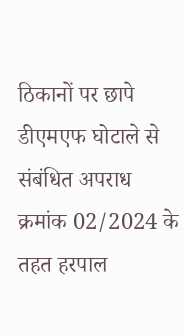ठिकानों पर छापे
डीएमएफ घोटाले से संबंधित अपराध क्रमांक 02/2024 के तहत हरपाल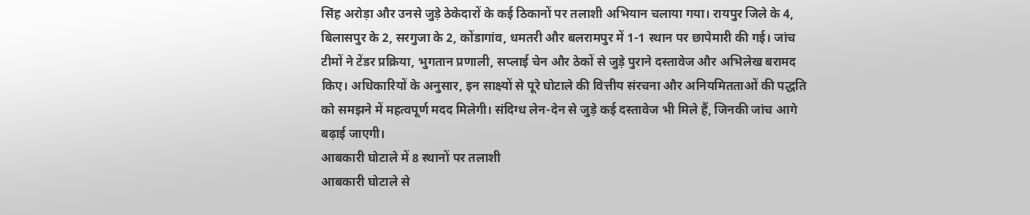सिंह अरोड़ा और उनसे जुड़े ठेकेदारों के कई ठिकानों पर तलाशी अभियान चलाया गया। रायपुर जिले के 4, बिलासपुर के 2, सरगुजा के 2, कोंडागांव, धमतरी और बलरामपुर में 1-1 स्थान पर छापेमारी की गई। जांच टीमों ने टेंडर प्रक्रिया, भुगतान प्रणाली, सप्लाई चेन और ठेकों से जुड़े पुराने दस्तावेज और अभिलेख बरामद किए। अधिकारियों के अनुसार, इन साक्ष्यों से पूरे घोटाले की वित्तीय संरचना और अनियमितताओं की पद्धति को समझने में महत्वपूर्ण मदद मिलेगी। संदिग्ध लेन-देन से जुड़े कई दस्तावेज भी मिले हैं, जिनकी जांच आगे बढ़ाई जाएगी।
आबकारी घोटाले में 8 स्थानों पर तलाशी
आबकारी घोटाले से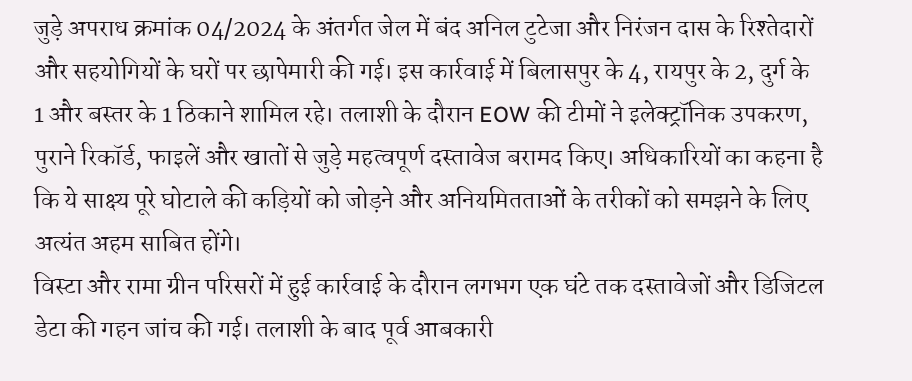जुड़े अपराध क्रमांक 04/2024 के अंतर्गत जेल में बंद अनिल टुटेजा और निरंजन दास के रिश्तेदारों और सहयोगियों के घरों पर छापेमारी की गई। इस कार्रवाई में बिलासपुर के 4, रायपुर के 2, दुर्ग के 1 और बस्तर के 1 ठिकाने शामिल रहे। तलाशी के दौरान EOW की टीमों ने इलेक्ट्रॉनिक उपकरण, पुराने रिकॉर्ड, फाइलें और खातों से जुड़े महत्वपूर्ण दस्तावेज बरामद किए। अधिकारियों का कहना है कि ये साक्ष्य पूरे घोटाले की कड़ियों को जोड़ने और अनियमितताओं के तरीकों को समझने के लिए अत्यंत अहम साबित होंगे।
विस्टा और रामा ग्रीन परिसरों में हुई कार्रवाई के दौरान लगभग एक घंटे तक दस्तावेजों और डिजिटल डेटा की गहन जांच की गई। तलाशी के बाद पूर्व आबकारी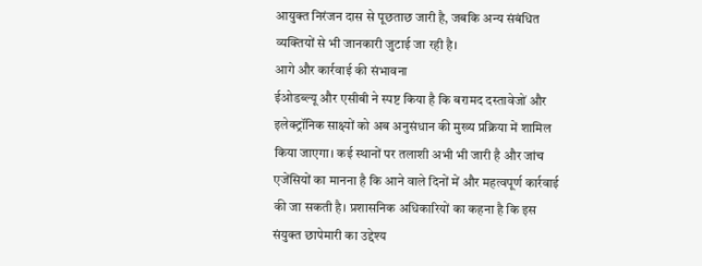आयुक्त निरंजन दास से पूछताछ जारी है, जबकि अन्य संबंधित व्यक्तियों से भी जानकारी जुटाई जा रही है।
आगे और कार्रवाई की संभावना
ईओडब्ल्यू और एसीबी ने स्पष्ट किया है कि बरामद दस्तावेजों और इलेक्ट्रॉनिक साक्ष्यों को अब अनुसंधान की मुख्य प्रक्रिया में शामिल किया जाएगा। कई स्थानों पर तलाशी अभी भी जारी है और जांच एजेंसियों का मानना है कि आने वाले दिनों में और महत्वपूर्ण कार्रवाई की जा सकती है। प्रशासनिक अधिकारियों का कहना है कि इस संयुक्त छापेमारी का उद्देश्य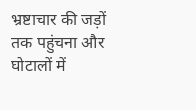भ्रष्टाचार की जड़ों तक पहुंचना और घोटालों में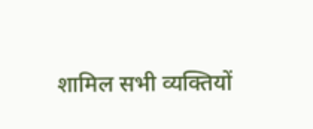शामिल सभी व्यक्तियों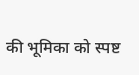की भूमिका को स्पष्ट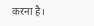करना है।